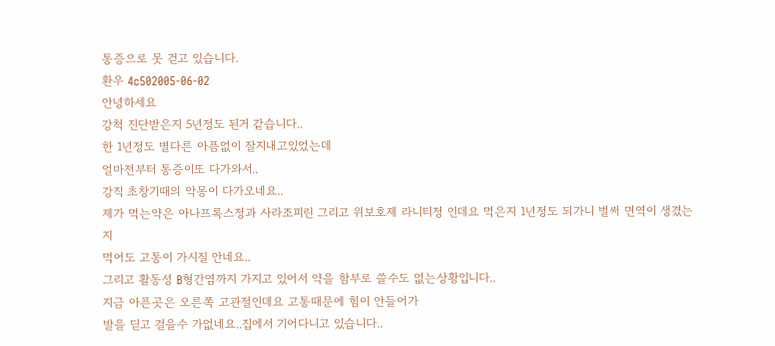통증으로 못 걷고 있습니다.
환우 4c502005-06-02
안녕하세요
강척 진단받은지 5년정도 된거 같습니다..
한 1년정도 별다른 아픔없이 잘지내고있었는데
얼마전부터 통증이또 다가와서..
강직 초창기때의 악몽이 다가오네요..
제가 먹는약은 아나프록스정과 사라조피린 그리고 위보호제 라니티정 인데요 먹은지 1년정도 되가니 벌써 면역이 생겼는지
먹어도 고통이 가시질 안네요..
그리고 활동성 B형간염까지 가지고 있어서 약을 함부로 쓸수도 없는상황입니다..
지금 아픈곳은 오른쪽 고관절인데요 고통때문에 힘이 안들어가
발을 딛고 걸을수 가없네요..집에서 기어다니고 있습니다..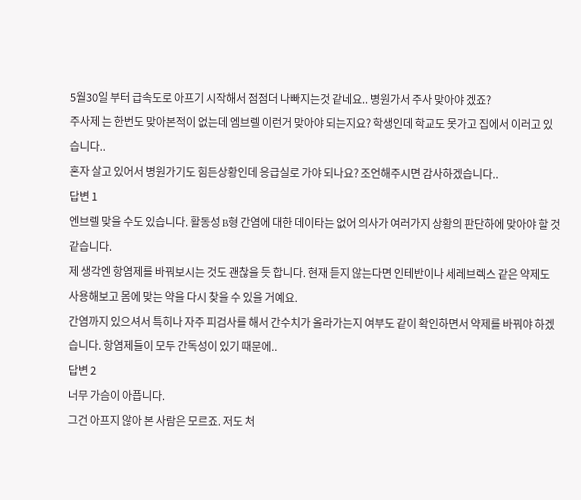5월30일 부터 급속도로 아프기 시작해서 점점더 나빠지는것 같네요.. 병원가서 주사 맞아야 겠죠?
주사제 는 한번도 맞아본적이 없는데 엠브렐 이런거 맞아야 되는지요? 학생인데 학교도 못가고 집에서 이러고 있습니다..
혼자 살고 있어서 병원가기도 힘든상황인데 응급실로 가야 되나요? 조언해주시면 감사하겠습니다..
답변 1
엔브렐 맞을 수도 있습니다. 활동성 B형 간염에 대한 데이타는 없어 의사가 여러가지 상황의 판단하에 맞아야 할 것 같습니다.
제 생각엔 항염제를 바꿔보시는 것도 괜찮을 듯 합니다. 현재 듣지 않는다면 인테반이나 세레브렉스 같은 약제도 사용해보고 몸에 맞는 약을 다시 찾을 수 있을 거예요.
간염까지 있으셔서 특히나 자주 피검사를 해서 간수치가 올라가는지 여부도 같이 확인하면서 약제를 바꿔야 하겠습니다. 항염제들이 모두 간독성이 있기 때문에..
답변 2
너무 가슴이 아픕니다.
그건 아프지 않아 본 사람은 모르죠. 저도 처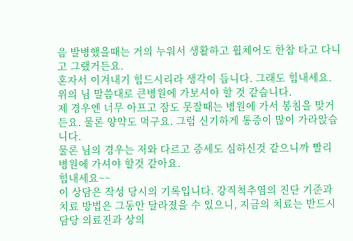음 발병했을때는 거의 누워서 생활하고 휠체어도 한참 타고 다니고 그랬거든요.
혼자서 이겨내기 힘드시리라 생각이 듭니다. 그래도 힘내세요.
위의 님 말씀대로 큰병원에 가보셔야 할 것 같습니다.
제 경우엔 너무 아프고 잠도 못잘때는 병원에 가서 봉침을 맞거든요. 물론 양약도 먹구요. 그럼 신기하게 통증이 많이 가라앉습니다.
물론 님의 경우는 저와 다르고 증세도 심하신것 같으니까 빨리 병원에 가셔야 할것 같아요.
힘내세요~~
이 상담은 작성 당시의 기록입니다. 강직척추염의 진단 기준과 치료 방법은 그동안 달라졌을 수 있으니, 지금의 치료는 반드시 담당 의료진과 상의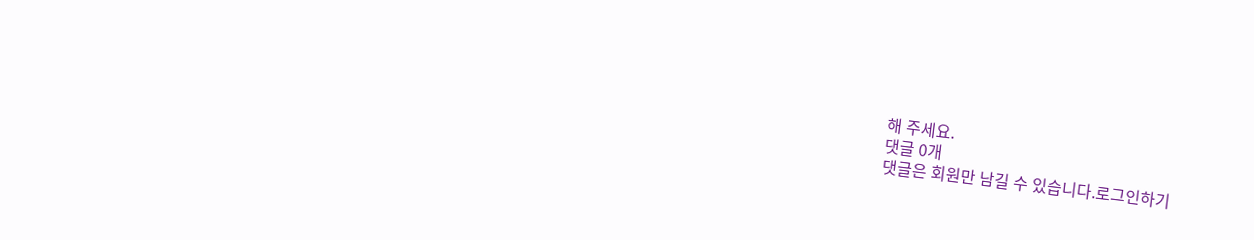해 주세요.
댓글 0개
댓글은 회원만 남길 수 있습니다.로그인하기